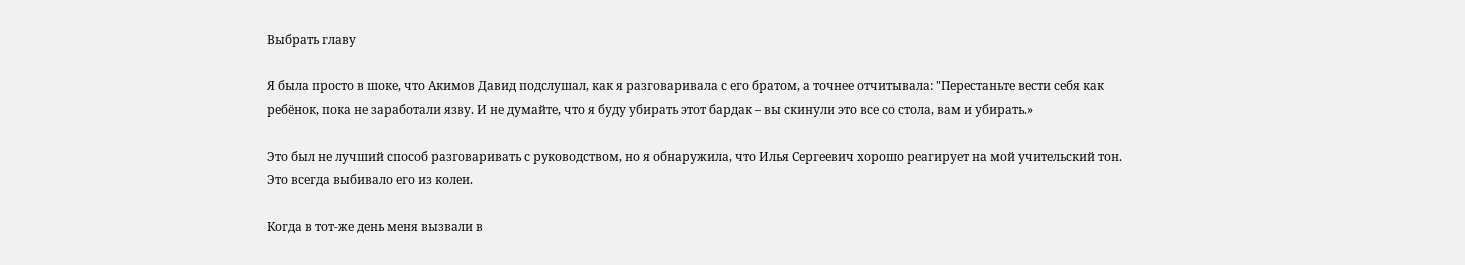Выбрать главу

Я была просто в шоке, что Акимов Давид подслушал, как я разговаривала с его братом, а точнее отчитывала: "Перестаньте вести себя как ребёнок, пока не заработали язву. И не думайте, что я буду убирать этот бардак – вы скинули это все со стола, вам и убирать.»

Это был не лучший способ разговаривать с руководством, но я обнаружила, что Илья Сергеевич хорошо реагирует на мой учительский тон. Это всегда выбивало его из колеи.

Когда в тот-же день меня вызвали в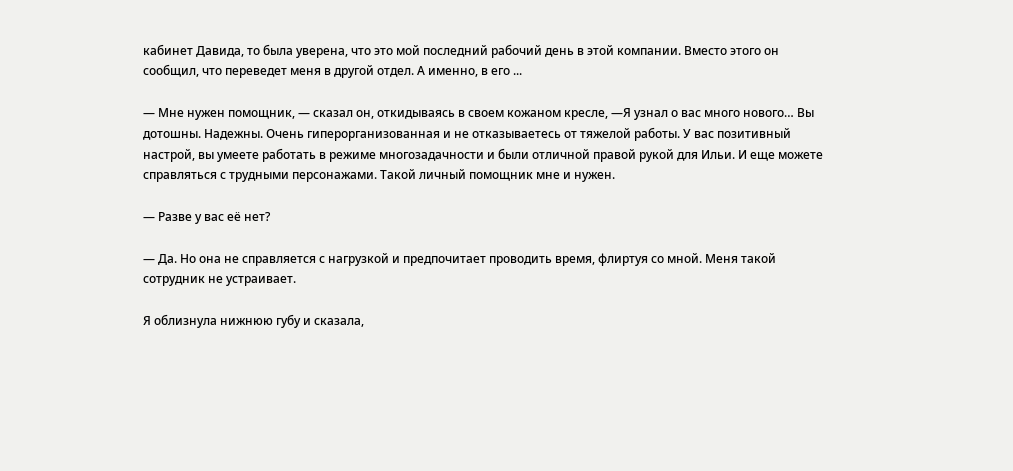кабинет Давида, то была уверена, что это мой последний рабочий день в этой компании. Вместо этого он сообщил, что переведет меня в другой отдел. А именно, в его ...

— Мне нужен помощник, — сказал он, откидываясь в своем кожаном кресле, —Я узнал о вас много нового… Вы дотошны. Надежны. Очень гиперорганизованная и не отказываетесь от тяжелой работы. У вас позитивный настрой, вы умеете работать в режиме многозадачности и были отличной правой рукой для Ильи. И еще можете справляться с трудными персонажами. Такой личный помощник мне и нужен.

— Разве у вас её нет?

— Да. Но она не справляется с нагрузкой и предпочитает проводить время, флиртуя со мной. Меня такой сотрудник не устраивает.

Я облизнула нижнюю губу и сказала,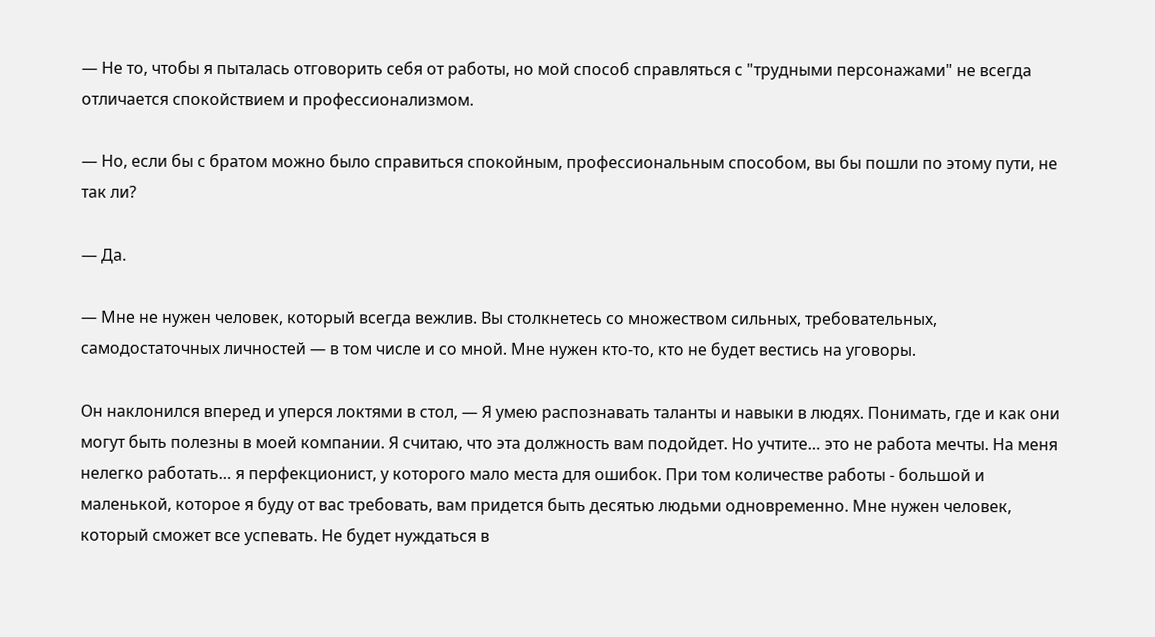— Не то, чтобы я пыталась отговорить себя от работы, но мой способ справляться с "трудными персонажами" не всегда отличается спокойствием и профессионализмом.

— Но, если бы с братом можно было справиться спокойным, профессиональным способом, вы бы пошли по этому пути, не так ли?

— Да.

— Мне не нужен человек, который всегда вежлив. Вы столкнетесь со множеством сильных, требовательных, самодостаточных личностей — в том числе и со мной. Мне нужен кто-то, кто не будет вестись на уговоры.

Он наклонился вперед и уперся локтями в стол, — Я умею распознавать таланты и навыки в людях. Понимать, где и как они могут быть полезны в моей компании. Я считаю, что эта должность вам подойдет. Но учтите… это не работа мечты. На меня нелегко работать… я перфекционист, у которого мало места для ошибок. При том количестве работы - большой и маленькой, которое я буду от вас требовать, вам придется быть десятью людьми одновременно. Мне нужен человек, который сможет все успевать. Не будет нуждаться в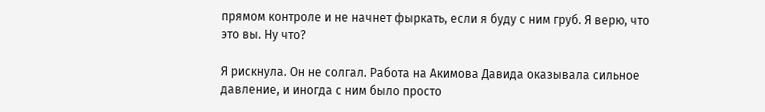прямом контроле и не начнет фыркать, если я буду с ним груб. Я верю, что это вы. Ну что?

Я рискнула. Он не солгал. Работа на Акимова Давида оказывала сильное давление, и иногда с ним было просто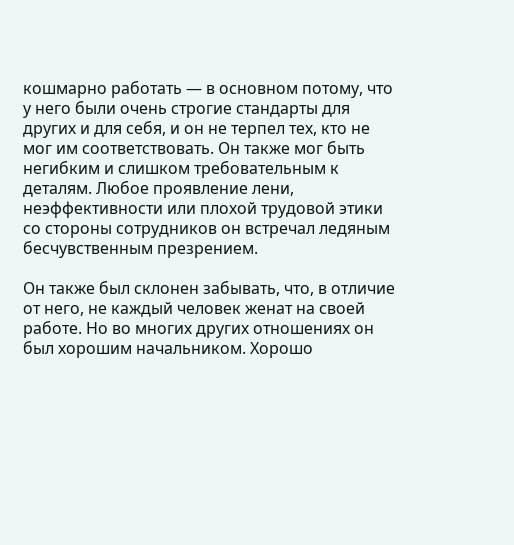кошмарно работать — в основном потому, что у него были очень строгие стандарты для других и для себя, и он не терпел тех, кто не мог им соответствовать. Он также мог быть негибким и слишком требовательным к деталям. Любое проявление лени, неэффективности или плохой трудовой этики со стороны сотрудников он встречал ледяным бесчувственным презрением.

Он также был склонен забывать, что, в отличие от него, не каждый человек женат на своей работе. Но во многих других отношениях он был хорошим начальником. Хорошо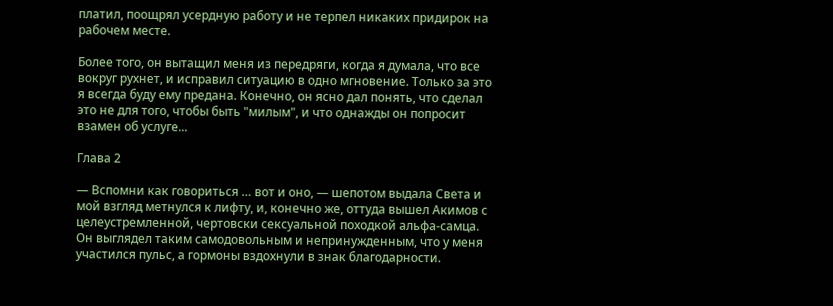платил, поощрял усердную работу и не терпел никаких придирок на рабочем месте.

Более того, он вытащил меня из передряги, когда я думала, что все вокруг рухнет, и исправил ситуацию в одно мгновение. Только за это я всегда буду ему предана. Конечно, он ясно дал понять, что сделал это не для того, чтобы быть "милым", и что однажды он попросит взамен об услуге...

Глава 2

— Вспомни как говориться … вот и оно, — шепотом выдала Света и мой взгляд метнулся к лифту, и, конечно же, оттуда вышел Акимов с целеустремленной, чертовски сексуальной походкой альфа-самца. Он выглядел таким самодовольным и непринужденным, что у меня участился пульс, а гормоны вздохнули в знак благодарности.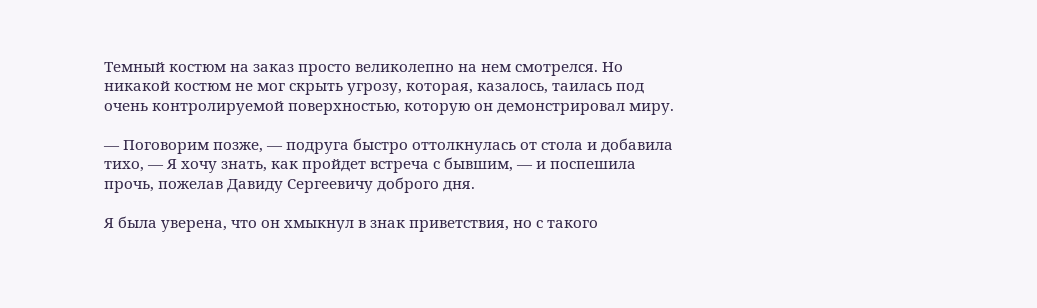Темный костюм на заказ просто великолепно на нем смотрелся. Но никакой костюм не мог скрыть угрозу, которая, казалось, таилась под очень контролируемой поверхностью, которую он демонстрировал миру.

— Поговорим позже, — подруга быстро оттолкнулась от стола и добавила тихо, — Я хочу знать, как пройдет встреча с бывшим, — и поспешила прочь, пожелав Давиду Сергеевичу доброго дня.

Я была уверена, что он хмыкнул в знак приветствия, но с такого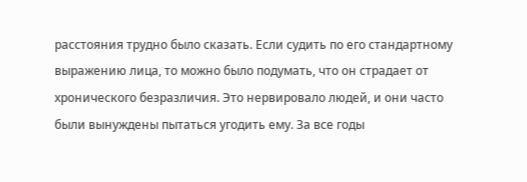расстояния трудно было сказать. Если судить по его стандартному выражению лица, то можно было подумать, что он страдает от хронического безразличия. Это нервировало людей, и они часто были вынуждены пытаться угодить ему. За все годы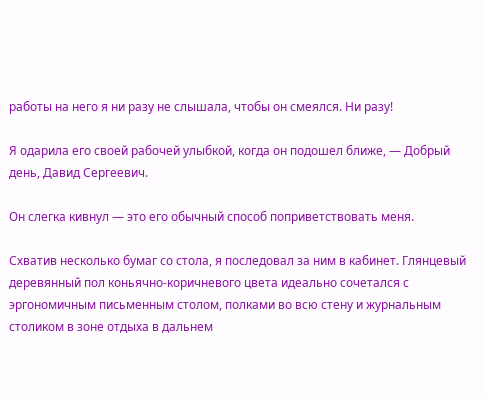работы на него я ни разу не слышала, чтобы он смеялся. Ни разу!

Я одарила его своей рабочей улыбкой, когда он подошел ближе, — Добрый день, Давид Сергеевич.

Он слегка кивнул — это его обычный способ поприветствовать меня.

Схватив несколько бумаг со стола, я последовал за ним в кабинет. Глянцевый деревянный пол коньячно-коричневого цвета идеально сочетался с эргономичным письменным столом, полками во всю стену и журнальным столиком в зоне отдыха в дальнем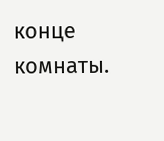конце комнаты.